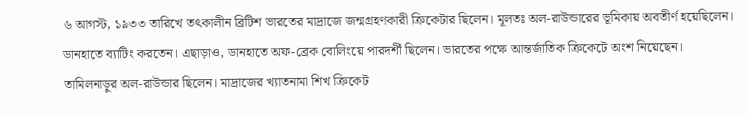৬ আগস্ট, ১৯৩৩ তারিখে তৎকালীন ব্রিটিশ ভারতের মাদ্রাজে জন্মগ্রহণকারী ক্রিকেটার ছিলেন। মূলতঃ অল-রাউন্ডারের ভূমিকায় অবতীর্ণ হয়েছিলেন। ডানহাতে ব্যাটিং করতেন। এছাড়াও, ডানহাতে অফ-ব্রেক বোলিংয়ে পারদর্শী ছিলেন। ভারতের পক্ষে আন্তর্জাতিক ক্রিকেটে অংশ নিয়েছেন।
তামিলনাড়ুর অল-রাউন্ডার ছিলেন। মাদ্রাজের খ্যাতনামা শিখ ক্রিকেট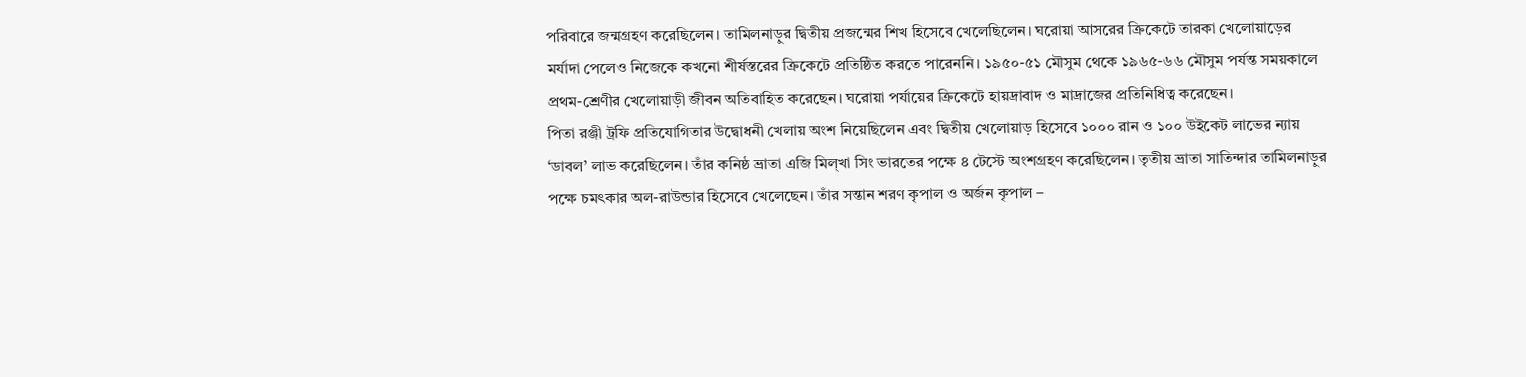পরিবারে জন্মগ্রহণ করেছিলেন। তামিলনাড়ুর দ্বিতীয় প্রজন্মের শিখ হিসেবে খেলেছিলেন। ঘরোয়া আসরের ক্রিকেটে তারকা খেলোয়াড়ের মর্যাদা পেলেও নিজেকে কখনো শীর্ষস্তরের ক্রিকেটে প্রতিষ্ঠিত করতে পারেননি। ১৯৫০-৫১ মৌসুম থেকে ১৯৬৫-৬৬ মৌসুম পর্যন্ত সময়কালে প্রথম-শ্রেণীর খেলোয়াড়ী জীবন অতিবাহিত করেছেন। ঘরোয়া পর্যায়ের ক্রিকেটে হায়দ্রাবাদ ও মাদ্রাজের প্রতিনিধিত্ব করেছেন।
পিতা রঞ্জী ট্রফি প্রতিযোগিতার উদ্বোধনী খেলায় অংশ নিয়েছিলেন এবং দ্বিতীয় খেলোয়াড় হিসেবে ১০০০ রান ও ১০০ উইকেট লাভের ন্যায় ‘ডাবল’ লাভ করেছিলেন। তাঁর কনিষ্ঠ ভ্রাতা এজি মিল্খা সিং ভারতের পক্ষে ৪ টেস্টে অংশগ্রহণ করেছিলেন। তৃতীয় ভ্রাতা সাতিন্দার তামিলনাড়ুর পক্ষে চমৎকার অল-রাউন্ডার হিসেবে খেলেছেন। তাঁর সন্তান শরণ কৃপাল ও অর্জন কৃপাল –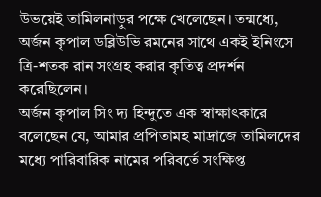উভয়েই তামিলনাড়ুর পক্ষে খেলেছেন। তন্মধ্যে, অর্জন কৃপাল ডব্লিউভি রমনের সাথে একই ইনিংসে ত্রি-শতক রান সংগ্রহ করার কৃতিত্ব প্রদর্শন করেছিলেন।
অর্জন কৃপাল সিং দ্য হিন্দুতে এক স্বাক্ষাৎকারে বলেছেন যে, আমার প্রপিতামহ মাদ্রাজে তামিলদের মধ্যে পারিবারিক নামের পরিবর্তে সংক্ষিপ্ত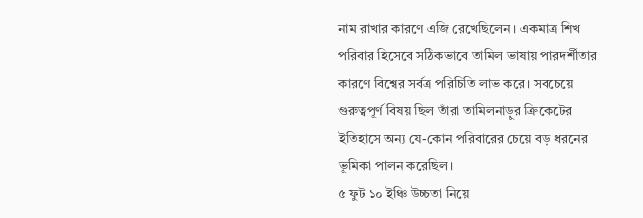নাম রাখার কারণে এজি রেখেছিলেন। একমাত্র শিখ পরিবার হিসেবে সঠিকভাবে তামিল ভাষায় পারদর্শীতার কারণে বিশ্বের সর্বত্র পরিচিতি লাভ করে। সবচেয়ে গুরুত্বপূর্ণ বিষয় ছিল তাঁরা তামিলনাড়ুর ক্রিকেটের ইতিহাসে অন্য যে-কোন পরিবারের চেয়ে বড় ধরনের ভূমিকা পালন করেছিল।
৫ ফুট ১০ ইঞ্চি উচ্চতা নিয়ে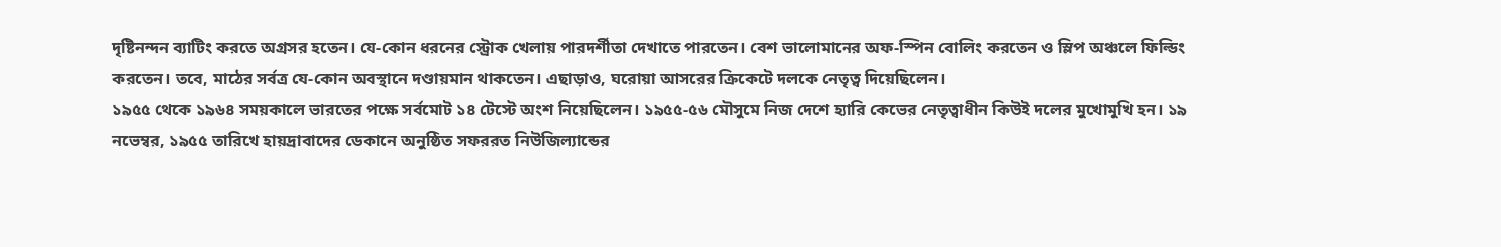দৃষ্টিনন্দন ব্যাটিং করতে অগ্রসর হতেন। যে-কোন ধরনের স্ট্রোক খেলায় পারদর্শীতা দেখাতে পারতেন। বেশ ভালোমানের অফ-স্পিন বোলিং করতেন ও স্লিপ অঞ্চলে ফিল্ডিং করতেন। তবে, মাঠের সর্বত্র যে-কোন অবস্থানে দণ্ডায়মান থাকতেন। এছাড়াও, ঘরোয়া আসরের ক্রিকেটে দলকে নেতৃত্ব দিয়েছিলেন।
১৯৫৫ থেকে ১৯৬৪ সময়কালে ভারতের পক্ষে সর্বমোট ১৪ টেস্টে অংশ নিয়েছিলেন। ১৯৫৫-৫৬ মৌসুমে নিজ দেশে হ্যারি কেভের নেতৃত্বাধীন কিউই দলের মুখোমুখি হন। ১৯ নভেম্বর, ১৯৫৫ তারিখে হায়দ্রাবাদের ডেকানে অনুষ্ঠিত সফররত নিউজিল্যান্ডের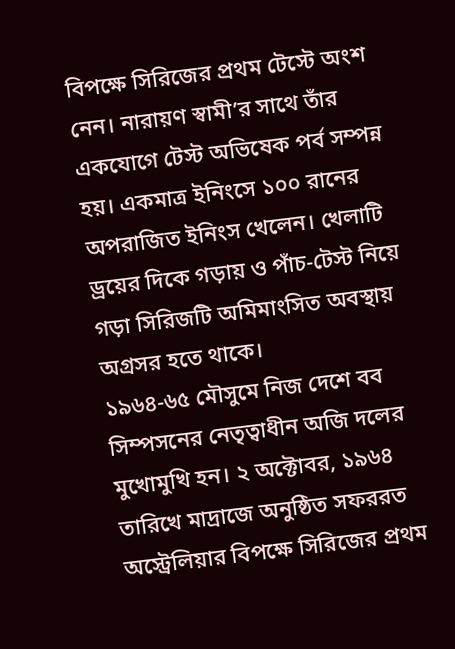বিপক্ষে সিরিজের প্রথম টেস্টে অংশ নেন। নারায়ণ স্বামী’র সাথে তাঁর একযোগে টেস্ট অভিষেক পর্ব সম্পন্ন হয়। একমাত্র ইনিংসে ১০০ রানের অপরাজিত ইনিংস খেলেন। খেলাটি ড্রয়ের দিকে গড়ায় ও পাঁচ-টেস্ট নিয়ে গড়া সিরিজটি অমিমাংসিত অবস্থায় অগ্রসর হতে থাকে।
১৯৬৪-৬৫ মৌসুমে নিজ দেশে বব সিম্পসনের নেতৃত্বাধীন অজি দলের মুখোমুখি হন। ২ অক্টোবর, ১৯৬৪ তারিখে মাদ্রাজে অনুষ্ঠিত সফররত অস্ট্রেলিয়ার বিপক্ষে সিরিজের প্রথম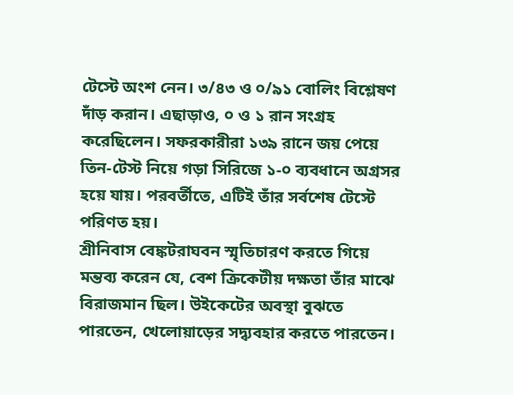টেস্টে অংশ নেন। ৩/৪৩ ও ০/৯১ বোলিং বিশ্লেষণ দাঁড় করান। এছাড়াও, ০ ও ১ রান সংগ্রহ করেছিলেন। সফরকারীরা ১৩৯ রানে জয় পেয়ে তিন-টেস্ট নিয়ে গড়া সিরিজে ১-০ ব্যবধানে অগ্রসর হয়ে যায়। পরবর্তীতে, এটিই তাঁর সর্বশেষ টেস্টে পরিণত হয়।
শ্রীনিবাস বেঙ্কটরাঘবন স্মৃতিচারণ করতে গিয়ে মন্তব্য করেন যে, বেশ ক্রিকেটীয় দক্ষতা তাঁর মাঝে বিরাজমান ছিল। উইকেটের অবস্থা বুঝতে পারতেন, খেলোয়াড়ের সদ্ব্যবহার করতে পারতেন।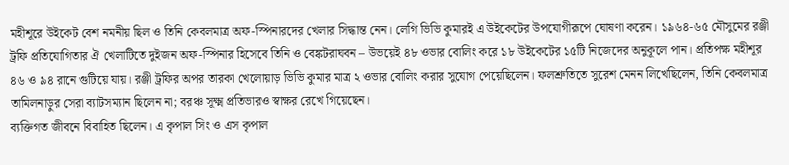মহীশূরে উইকেট বেশ নমনীয় ছিল ও তিনি কেবলমাত্র অফ-স্পিনারদের খেলার সিদ্ধান্ত নেন। লেগি ভিভি কুমারই এ উইকেটের উপযোগীরূপে ঘোষণা করেন। ১৯৬৪-৬৫ মৌসুমের রঞ্জী ট্রফি প্রতিযোগিতার ঐ খেলাটিতে দুইজন অফ-স্পিনার হিসেবে তিনি ও বেঙ্কটরাঘবন – উভয়েই ৪৮ ওভার বোলিং করে ১৮ উইকেটের ১৫টি নিজেদের অনুকূলে পান। প্রতিপক্ষ মহীশূর ৪৬ ও ৯৪ রানে গুটিয়ে যায়। রঞ্জী ট্রফির অপর তারকা খেলোয়াড় ভিভি কুমার মাত্র ২ ওভার বোলিং করার সুযোগ পেয়েছিলেন। ফলশ্রুতিতে সুরেশ মেনন লিখেছিলেন, তিনি কেবলমাত্র তামিলনাড়ুর সেরা ব্যাটসম্যান ছিলেন না; বরঞ্চ সূক্ষ্ম প্রতিভারও স্বাক্ষর রেখে গিয়েছেন।
ব্যক্তিগত জীবনে বিবাহিত ছিলেন। এ কৃপাল সিং ও এস কৃপাল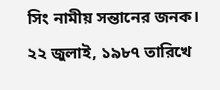সিং নামীয় সন্তানের জনক। ২২ জুলাই, ১৯৮৭ তারিখে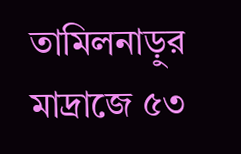তামিলনাড়ুর মাদ্রাজে ৫৩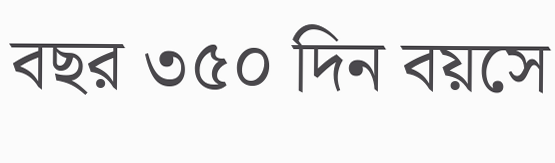বছর ৩৫০ দিন বয়সে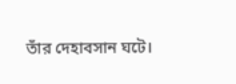তাঁর দেহাবসান ঘটে।